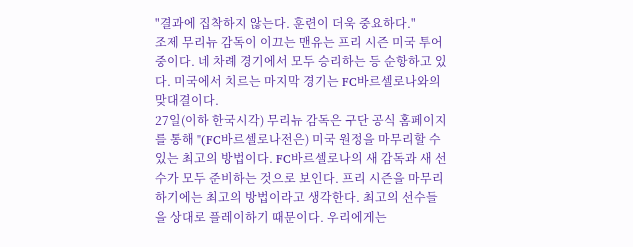"결과에 집착하지 않는다. 훈련이 더욱 중요하다."
조제 무리뉴 감독이 이끄는 맨유는 프리 시즌 미국 투어 중이다. 네 차례 경기에서 모두 승리하는 등 순항하고 있다. 미국에서 치르는 마지막 경기는 FC바르셀로나와의 맞대결이다.
27일(이하 한국시각) 무리뉴 감독은 구단 공식 홈페이지를 통해 "(FC바르셀로나전은) 미국 원정을 마무리할 수 있는 최고의 방법이다. FC바르셀로나의 새 감독과 새 선수가 모두 준비하는 것으로 보인다. 프리 시즌을 마무리하기에는 최고의 방법이라고 생각한다. 최고의 선수들을 상대로 플레이하기 때문이다. 우리에게는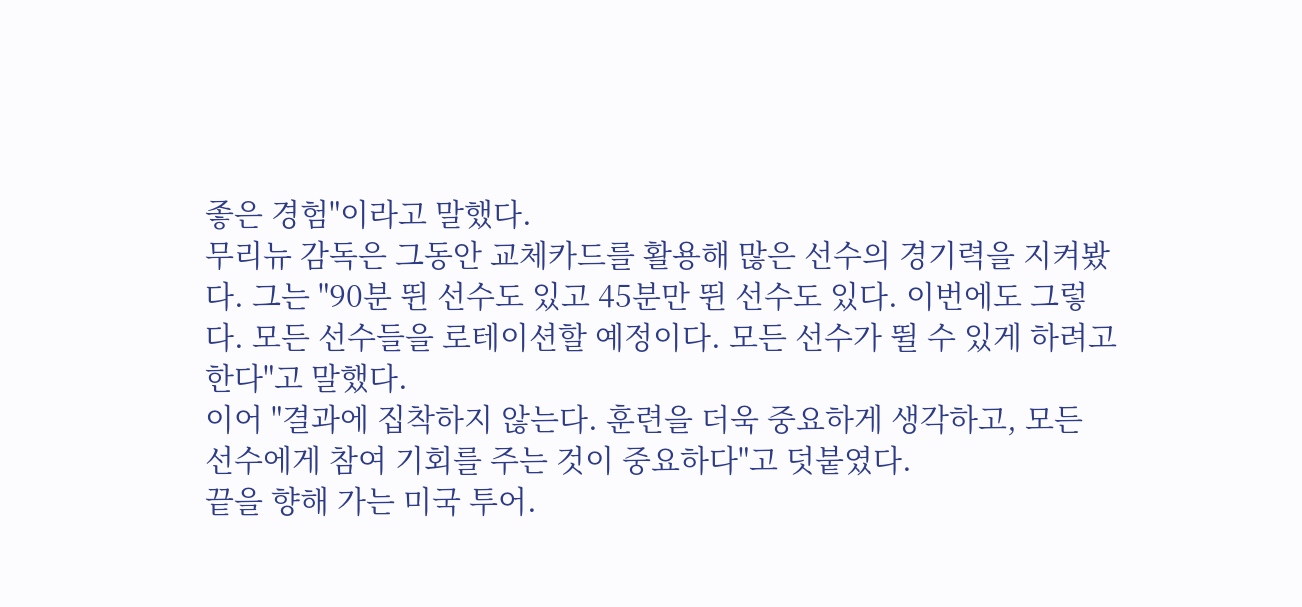좋은 경험"이라고 말했다.
무리뉴 감독은 그동안 교체카드를 활용해 많은 선수의 경기력을 지켜봤다. 그는 "90분 뛴 선수도 있고 45분만 뛴 선수도 있다. 이번에도 그렇다. 모든 선수들을 로테이션할 예정이다. 모든 선수가 뛸 수 있게 하려고 한다"고 말했다.
이어 "결과에 집착하지 않는다. 훈련을 더욱 중요하게 생각하고, 모든 선수에게 참여 기회를 주는 것이 중요하다"고 덧붙였다.
끝을 향해 가는 미국 투어.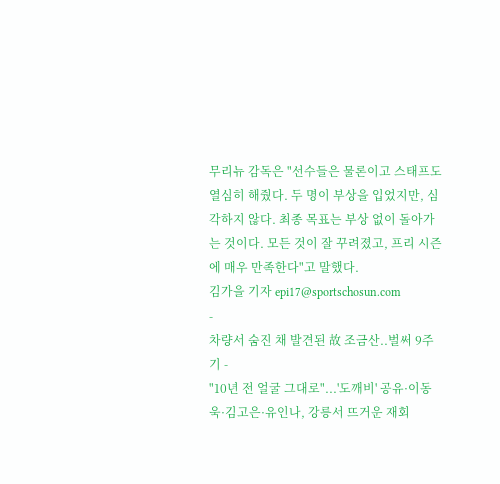무리뉴 감독은 "선수들은 물론이고 스태프도 열심히 해줬다. 두 명이 부상을 입었지만, 심각하지 않다. 최종 목표는 부상 없이 돌아가는 것이다. 모든 것이 잘 꾸려졌고, 프리 시즌에 매우 만족한다"고 말했다.
김가을 기자 epi17@sportschosun.com
-
차량서 숨진 채 발견된 故 조금산..벌써 9주기 -
"10년 전 얼굴 그대로"...'도깨비' 공유·이동욱·김고은·유인나, 강릉서 뜨거운 재회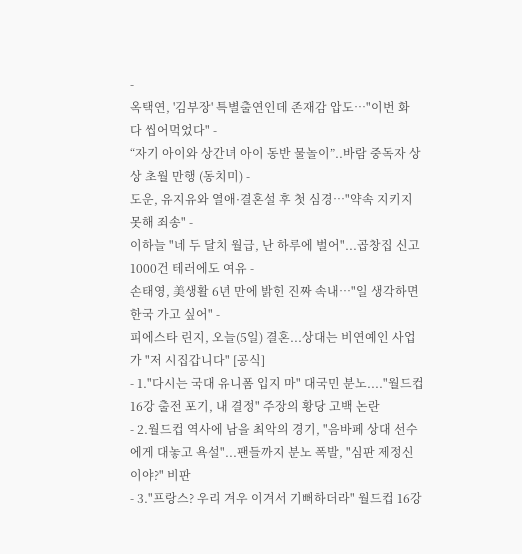-
옥택연, '김부장' 특별출연인데 존재감 압도…"이번 화 다 씹어먹었다" -
“자기 아이와 상간녀 아이 동반 물놀이”..바람 중독자 상상 초월 만행 (동치미) -
도운, 유지유와 열애·결혼설 후 첫 심경…"약속 지키지 못해 죄송" -
이하늘 "네 두 달치 월급, 난 하루에 벌어"...곱창집 신고 1000건 테러에도 여유 -
손태영, 美생활 6년 만에 밝힌 진짜 속내…"일 생각하면 한국 가고 싶어" -
피에스타 린지, 오늘(5일) 결혼...상대는 비연예인 사업가 "저 시집갑니다" [공식]
- 1."다시는 국대 유니폼 입지 마" 대국민 분노...."월드컵 16강 출전 포기, 내 결정" 주장의 황당 고백 논란
- 2.월드컵 역사에 남을 최악의 경기, "음바페 상대 선수에게 대놓고 욕설"...팬들까지 분노 폭발, "심판 제정신이야?" 비판
- 3."프랑스? 우리 겨우 이겨서 기뻐하더라" 월드컵 16강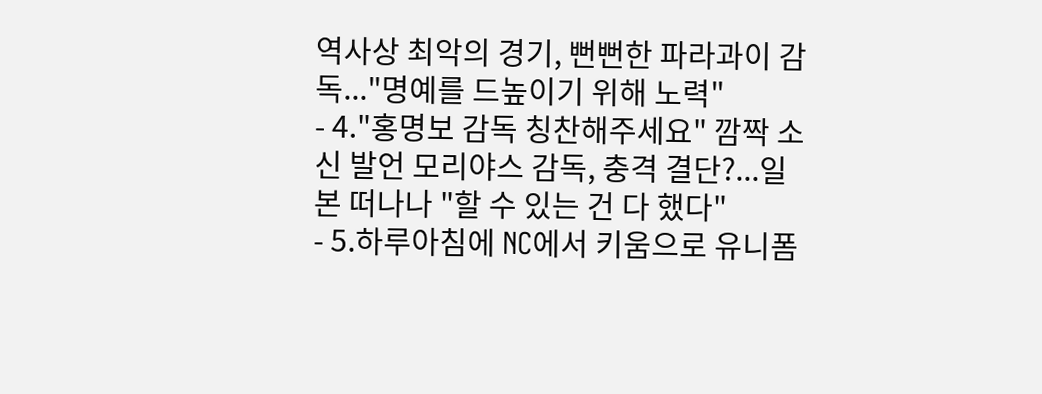역사상 최악의 경기, 뻔뻔한 파라과이 감독..."명예를 드높이기 위해 노력"
- 4."홍명보 감독 칭찬해주세요" 깜짝 소신 발언 모리야스 감독, 충격 결단?...일본 떠나나 "할 수 있는 건 다 했다"
- 5.하루아침에 NC에서 키움으로 유니폼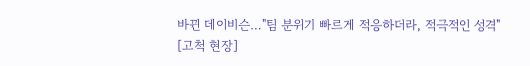바뀐 데이비슨…"팀 분위기 빠르게 적응하더라, 적극적인 성격" [고척 현장]